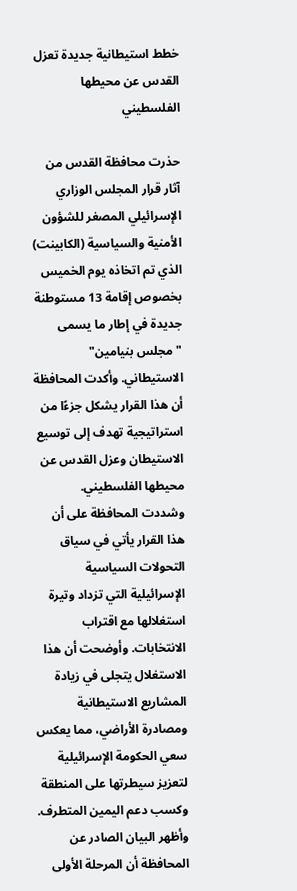خطط استيطانية جديدة تعزل القدس عن محيطها الفلسطيني

حذرت محافظة القدس من آثار قرار المجلس الوزاري الإسرائيلي المصغر للشؤون الأمنية والسياسية (الكابينت) الذي تم اتخاذه يوم الخميس بخصوص إقامة 13 مستوطنة جديدة في إطار ما يسمى "مجلس بنيامين" الاستيطاني. وأكدت المحافظة أن هذا القرار يشكل جزءًا من استراتيجية تهدف إلى توسيع الاستيطان وعزل القدس عن محيطها الفلسطيني.
وشددت المحافظة على أن هذا القرار يأتي في سياق التحولات السياسية الإسرائيلية التي تزداد وتيرة استغلالها مع اقتراب الانتخابات. وأوضحت أن هذا الاستغلال يتجلى في زيادة المشاريع الاستيطانية ومصادرة الأراضي، مما يعكس سعي الحكومة الإسرائيلية لتعزيز سيطرتها على المنطقة وكسب دعم اليمين المتطرف.
وأظهر البيان الصادر عن المحافظة أن المرحلة الأولى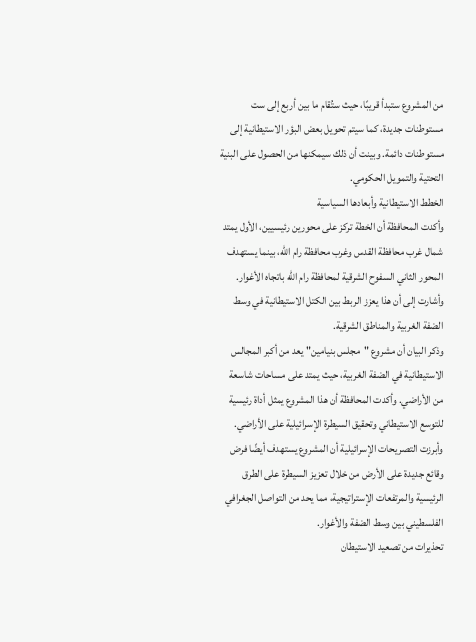من المشروع ستبدأ قريبًا، حيث ستُقام ما بين أربع إلى ست مستوطنات جديدة، كما سيتم تحويل بعض البؤر الاستيطانية إلى مستوطنات دائمة. وبينت أن ذلك سيمكنها من الحصول على البنية التحتية والتمويل الحكومي.
الخطط الاستيطانية وأبعادها السياسية
وأكدت المحافظة أن الخطة تركز على محورين رئيسيين، الأول يمتد شمال غرب محافظة القدس وغرب محافظة رام الله، بينما يستهدف المحور الثاني السفوح الشرقية لمحافظة رام الله باتجاه الأغوار. وأشارت إلى أن هذا يعزز الربط بين الكتل الاستيطانية في وسط الضفة الغربية والمناطق الشرقية.
وذكر البيان أن مشروع "مجلس بنيامين" يعد من أكبر المجالس الاستيطانية في الضفة الغربية، حيث يمتد على مساحات شاسعة من الأراضي. وأكدت المحافظة أن هذا المشروع يمثل أداة رئيسية للتوسع الاستيطاني وتحقيق السيطرة الإسرائيلية على الأراضي.
وأبرزت التصريحات الإسرائيلية أن المشروع يستهدف أيضًا فرض وقائع جديدة على الأرض من خلال تعزيز السيطرة على الطرق الرئيسية والمرتفعات الإستراتيجية، مما يحد من التواصل الجغرافي الفلسطيني بين وسط الضفة والأغوار.
تحذيرات من تصعيد الاستيطان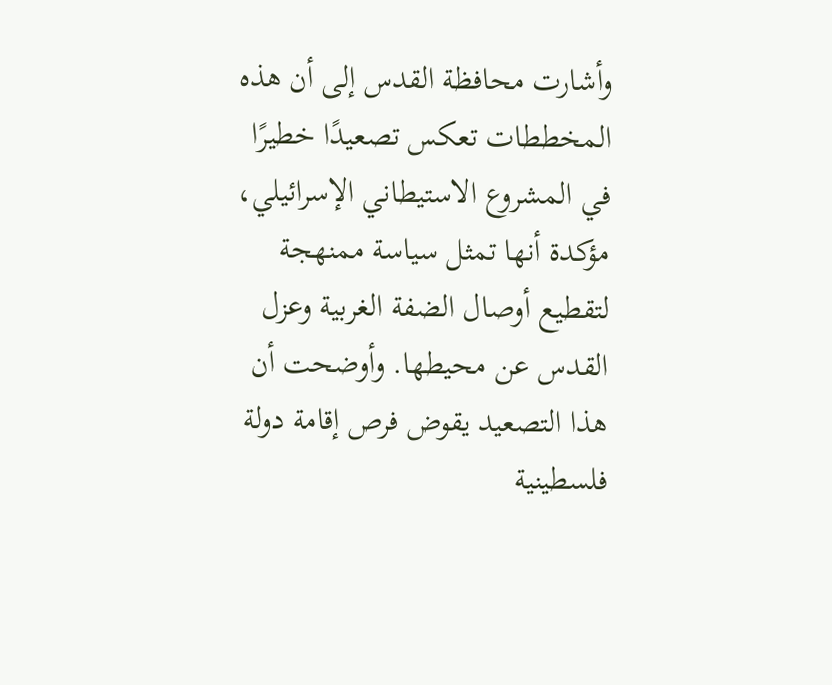وأشارت محافظة القدس إلى أن هذه المخططات تعكس تصعيدًا خطيرًا في المشروع الاستيطاني الإسرائيلي، مؤكدة أنها تمثل سياسة ممنهجة لتقطيع أوصال الضفة الغربية وعزل القدس عن محيطها. وأوضحت أن هذا التصعيد يقوض فرص إقامة دولة فلسطينية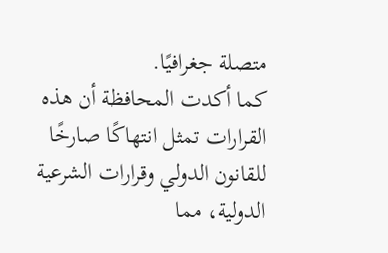متصلة جغرافيًا.
كما أكدت المحافظة أن هذه القرارات تمثل انتهاكًا صارخًا للقانون الدولي وقرارات الشرعية الدولية، مما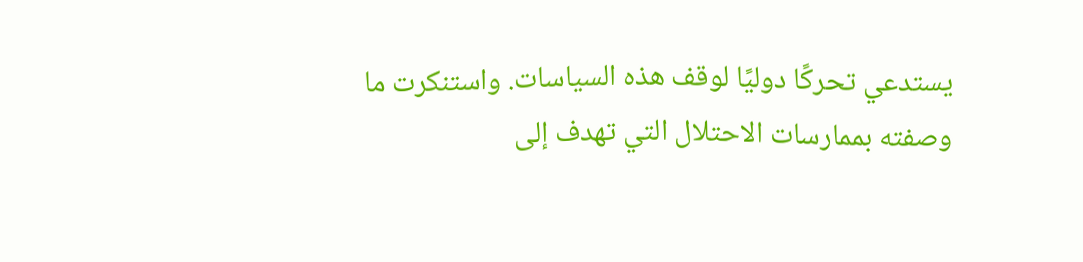يستدعي تحركًا دوليًا لوقف هذه السياسات. واستنكرت ما وصفته بممارسات الاحتلال التي تهدف إلى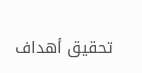تحقيق أهداف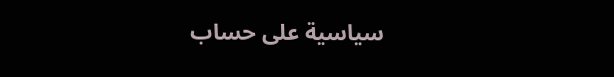سياسية على حساب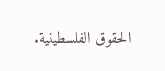الحقوق الفلسطينية.